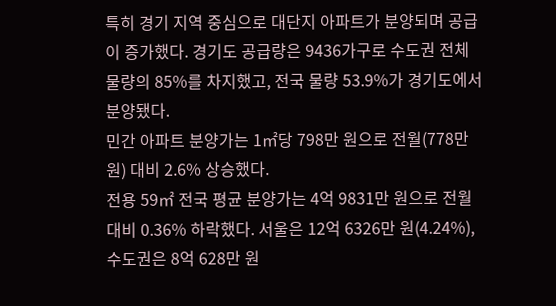특히 경기 지역 중심으로 대단지 아파트가 분양되며 공급이 증가했다. 경기도 공급량은 9436가구로 수도권 전체 물량의 85%를 차지했고, 전국 물량 53.9%가 경기도에서 분양됐다.
민간 아파트 분양가는 1㎡당 798만 원으로 전월(778만 원) 대비 2.6% 상승했다.
전용 59㎡ 전국 평균 분양가는 4억 9831만 원으로 전월 대비 0.36% 하락했다. 서울은 12억 6326만 원(4.24%), 수도권은 8억 628만 원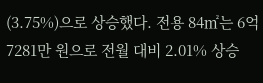(3.75%)으로 상승했다. 전용 84㎡는 6억 7281만 원으로 전월 대비 2.01% 상승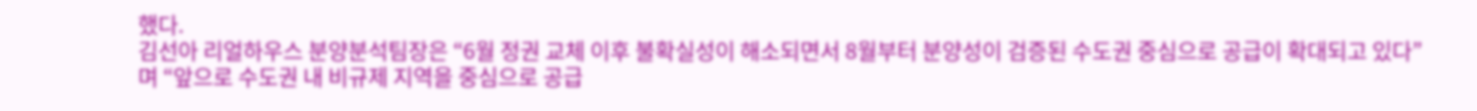했다.
김선아 리얼하우스 분양분석팀장은 “6월 정권 교체 이후 불확실성이 해소되면서 8월부터 분양성이 검증된 수도권 중심으로 공급이 확대되고 있다”며 “앞으로 수도권 내 비규제 지역을 중심으로 공급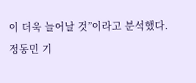이 더욱 늘어날 것”이라고 분석했다.
정동민 기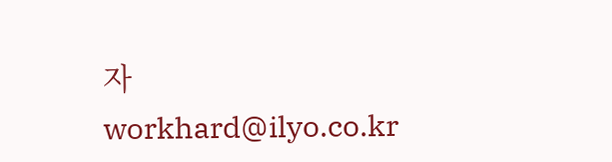자 workhard@ilyo.co.kr